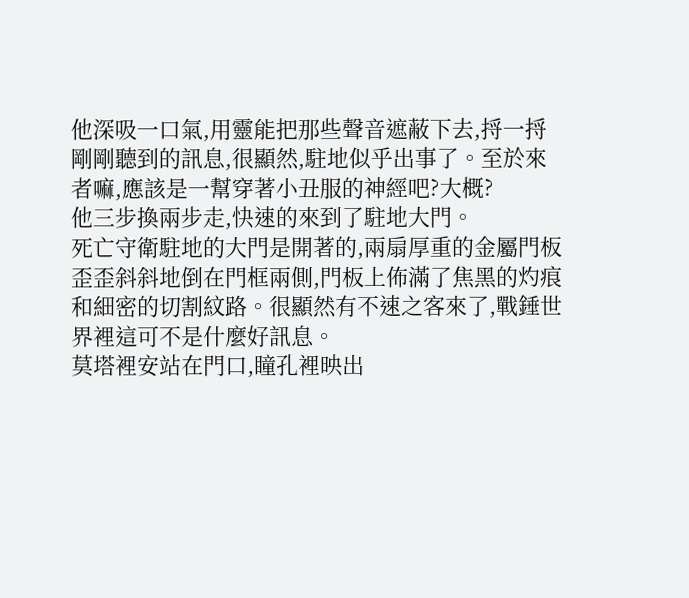他深吸一口氣,用靈能把那些聲音遮蔽下去,捋一捋剛剛聽到的訊息,很顯然,駐地似乎出事了。至於來者嘛,應該是一幫穿著小丑服的神經吧?大概?
他三步換兩步走,快速的來到了駐地大門。
死亡守衛駐地的大門是開著的,兩扇厚重的金屬門板歪歪斜斜地倒在門框兩側,門板上佈滿了焦黑的灼痕和細密的切割紋路。很顯然有不速之客來了,戰錘世界裡這可不是什麼好訊息。
莫塔裡安站在門口,瞳孔裡映出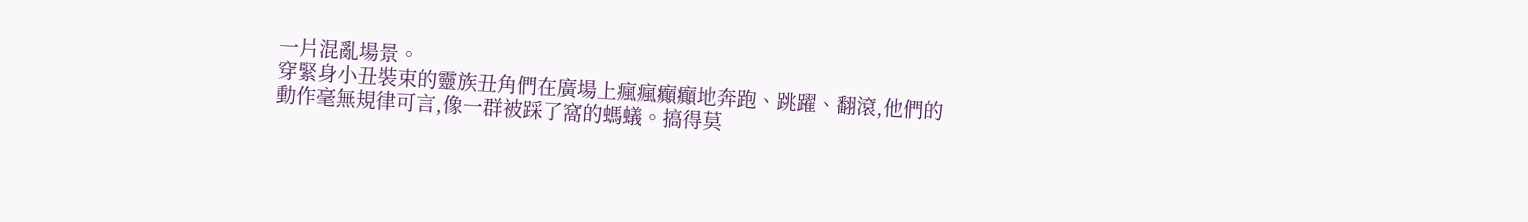一片混亂場景。
穿緊身小丑裝束的靈族丑角們在廣場上瘋瘋癲癲地奔跑、跳躍、翻滾,他們的動作毫無規律可言,像一群被踩了窩的螞蟻。搞得莫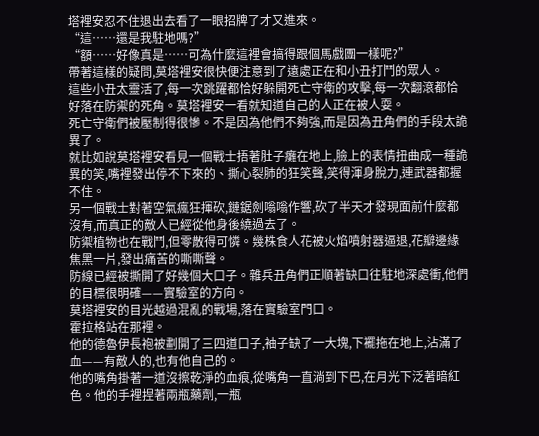塔裡安忍不住退出去看了一眼招牌了才又進來。
“這……還是我駐地嗎?”
“額……好像真是……可為什麼這裡會搞得跟個馬戲團一樣呢?”
帶著這樣的疑問,莫塔裡安很快便注意到了遠處正在和小丑打鬥的眾人。
這些小丑太靈活了,每一次跳躍都恰好躲開死亡守衛的攻擊,每一次翻滾都恰好落在防禦的死角。莫塔裡安一看就知道自己的人正在被人耍。
死亡守衛們被壓制得很慘。不是因為他們不夠強,而是因為丑角們的手段太詭異了。
就比如說莫塔裡安看見一個戰士捂著肚子癱在地上,臉上的表情扭曲成一種詭異的笑,嘴裡發出停不下來的、撕心裂肺的狂笑聲,笑得渾身脫力,連武器都握不住。
另一個戰士對著空氣瘋狂揮砍,鏈鋸劍嗡嗡作響,砍了半天才發現面前什麼都沒有,而真正的敵人已經從他身後繞過去了。
防禦植物也在戰鬥,但零散得可憐。幾株食人花被火焰噴射器逼退,花瓣邊緣焦黑一片,發出痛苦的嘶嘶聲。
防線已經被撕開了好幾個大口子。雜兵丑角們正順著缺口往駐地深處衝,他們的目標很明確——實驗室的方向。
莫塔裡安的目光越過混亂的戰場,落在實驗室門口。
霍拉格站在那裡。
他的德魯伊長袍被劃開了三四道口子,袖子缺了一大塊,下襬拖在地上,沾滿了血——有敵人的,也有他自己的。
他的嘴角掛著一道沒擦乾淨的血痕,從嘴角一直淌到下巴,在月光下泛著暗紅色。他的手裡捏著兩瓶藥劑,一瓶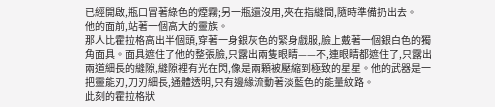已經開啟,瓶口冒著綠色的煙霧;另一瓶還沒用,夾在指縫間,隨時準備扔出去。
他的面前,站著一個高大的靈族。
那人比霍拉格高出半個頭,穿著一身銀灰色的緊身戲服,臉上戴著一個銀白色的獨角面具。面具遮住了他的整張臉,只露出兩隻眼睛——不,連眼睛都遮住了,只露出兩道細長的縫隙,縫隙裡有光在閃,像是兩顆被壓縮到極致的星星。他的武器是一把靈能刃,刀刃細長,通體透明,只有邊緣流動著淡藍色的能量紋路。
此刻的霍拉格狀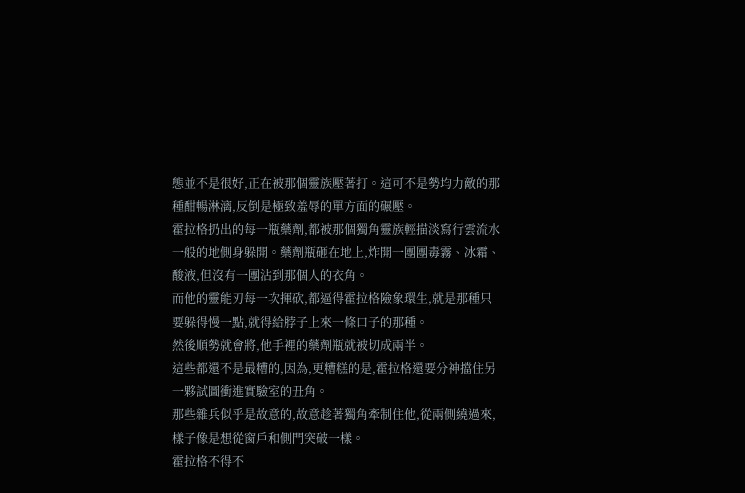態並不是很好,正在被那個靈族壓著打。這可不是勢均力敵的那種酣暢淋漓,反倒是極致羞辱的單方面的碾壓。
霍拉格扔出的每一瓶藥劑,都被那個獨角靈族輕描淡寫行雲流水一般的地側身躲開。藥劑瓶砸在地上,炸開一團團毒霧、冰霜、酸液,但沒有一團沾到那個人的衣角。
而他的靈能刃每一次揮砍,都逼得霍拉格險象環生,就是那種只要躲得慢一點,就得給脖子上來一條口子的那種。
然後順勢就會將,他手裡的藥劑瓶就被切成兩半。
這些都還不是最糟的,因為,更糟糕的是,霍拉格還要分神擋住另一夥試圖衝進實驗室的丑角。
那些雜兵似乎是故意的,故意趁著獨角牽制住他,從兩側繞過來,樣子像是想從窗戶和側門突破一樣。
霍拉格不得不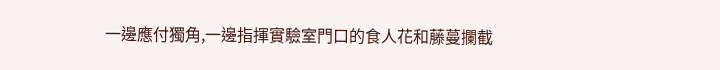一邊應付獨角,一邊指揮實驗室門口的食人花和藤蔓攔截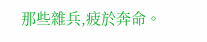那些雜兵,疲於奔命。